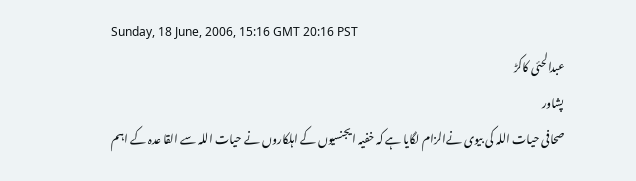Sunday, 18 June, 2006, 15:16 GMT 20:16 PST
عبدالحئی کاکڑ
پشاور
صحافی حیات اللہ کی بیوی نےالزام لگایا ہے کہ خفیہ ایجنسیوں کے اہلکاروں نے حیات اللہ سے القا عدہ کے اہم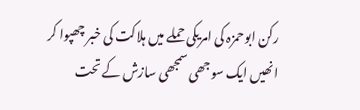رکن ابوحمزہ کی امریکی حملے میں ہلاکت کی خبر چھپوا کر انھیں ایک سوجھی سمجھی سازش کے تحت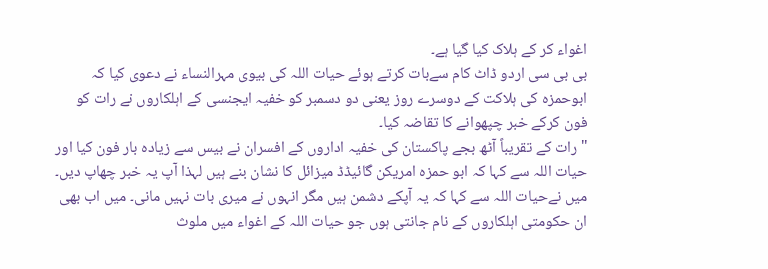اغواء کر کے ہلاک کیا گیا ہے۔
بی بی سی اردو ڈاٹ کام سےبات کرتے ہوئے حیات اللہ کی بیوی مہرالنساء نے دعوی کیا کہ ابوحمزہ کی ہلاکت کے دوسرے روز یعنی دو دسمبر کو خفیہ ایجنسی کے اہلکاروں نے رات کو فون کرکے خبر چپھوانے کا تقاضہ کیا۔
" رات کے تقریباً آٹھ بجے پاکستان کی خفیہ اداروں کے افسران نے بیس سے زیادہ بار فون کیا اور حیات اللہ سے کہا کہ ابو حمزہ امریکن گائیڈڈ میزائل کا نشان بنے ہیں لہذا آپ یہ خبر چھاپ دیں۔
میں نےحیات اللہ سے کہا کہ یہ آپکے دشمن ہیں مگر انہوں نے میری بات نہیں مانی۔ میں اب بھی ان حکومتی اہلکاروں کے نام جانتی ہوں جو حیات اللہ کے اغواء میں ملوث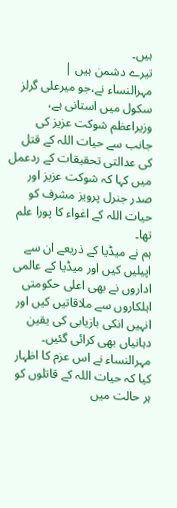ہیں۔
تیرے دشمن ہیں |
مہرالنساء نے،جو میرعلی گرلز سکول میں استانی ہے، وزیراعظم شوکت عزیز کی جانب سے حیات اللہ کے قتل کی عدالتی تحقیقات کے ردعمل میں کہا کہ شوکت عزیز اور صدر جنرل پرویز مشرف کو حیات اللہ کے اغواء کا پورا علم تھا۔
ہم نے میڈیا کے ذریعے ان سے اپیلیں کیں اور میڈیا کے عالمی اداروں نے بھی اعلی حکومتی اہلکاروں سے ملاقاتیں کیں اور انہیں انکی بازیابی کی یقین دہانیاں بھی کرائی گئیں۔
مہرالنساء نے اس عزم کا اظہار کیا کہ حیات اللہ کے قاتلوں کو ہر حالت میں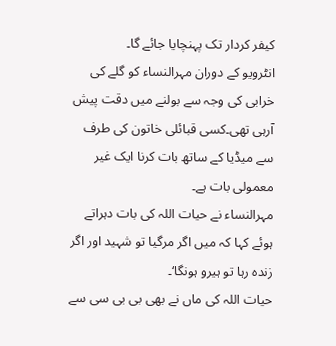کیفر کردار تک پہنچایا جائے گا۔
انٹرویو کے دوران مہرالنساء کو گلے کی خرابی کی وجہ سے بولنے میں دقت پیش آرہی تھی۔کسی قبائلی خاتون کی طرف سے میڈیا کے ساتھ بات کرنا ایک غیر معمولی بات ہے۔
مہرالنساء نے حیات اللہ کی بات دہراتے ہوئے کہا کہ میں اگر مرگیا تو شہید اور اگر زندہ رہا تو ہیرو ہونگا‘۔
حیات اللہ کی ماں نے بھی بی بی سی سے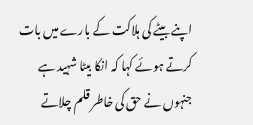اپنے بیٹے کی ہلاکت کے بارے میں بات کرتے ہوئے کہا کہ انکا بیٹا شہید ہے جنہوں نے حق کی خاطر قلم چلاتے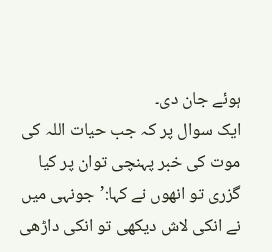ہوئے جان دی۔
ایک سوال پر کہ جب حیات اللہ کی موت کی خبر پہنچی توان پر کیا گزری تو انھوں نے کہا:’جونہی میں نے انکی لاش دیکھی تو انکی داڑھی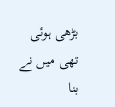بڑھی ہوئی تھی میں نے بنا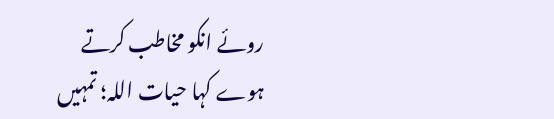روئے انکو مخاطب کرتے ہوے کہا حیات اللہ؛ تمہیں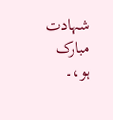شہادت مبارک ہو،۔